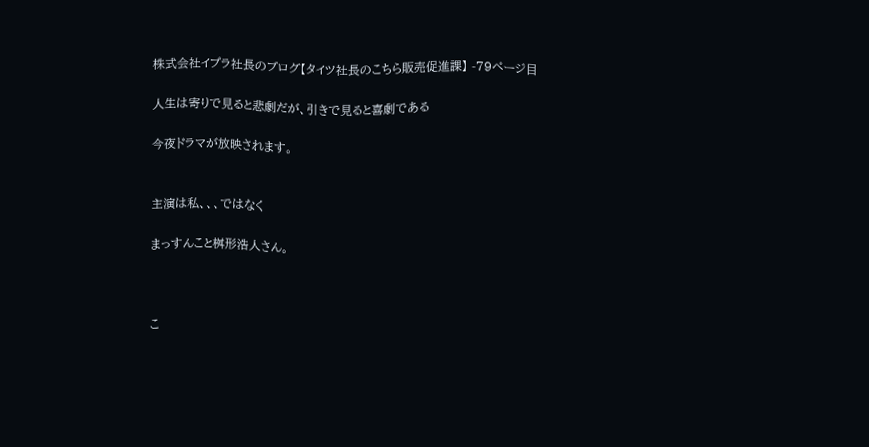株式会社イプラ社長のブログ【タイツ社長のこちら販売促進課】 -79ページ目

人生は寄りで見ると悲劇だが、引きで見ると喜劇である

今夜ドラマが放映されます。


主演は私、、、ではなく

まっすんこと桝形浩人さん。



こ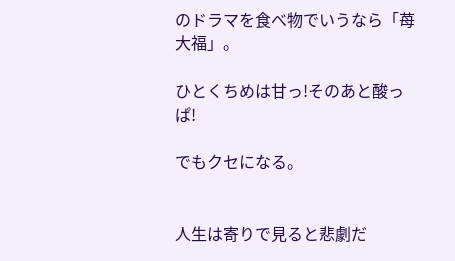のドラマを食べ物でいうなら「苺大福」。

ひとくちめは甘っ!そのあと酸っぱ!

でもクセになる。


人生は寄りで見ると悲劇だ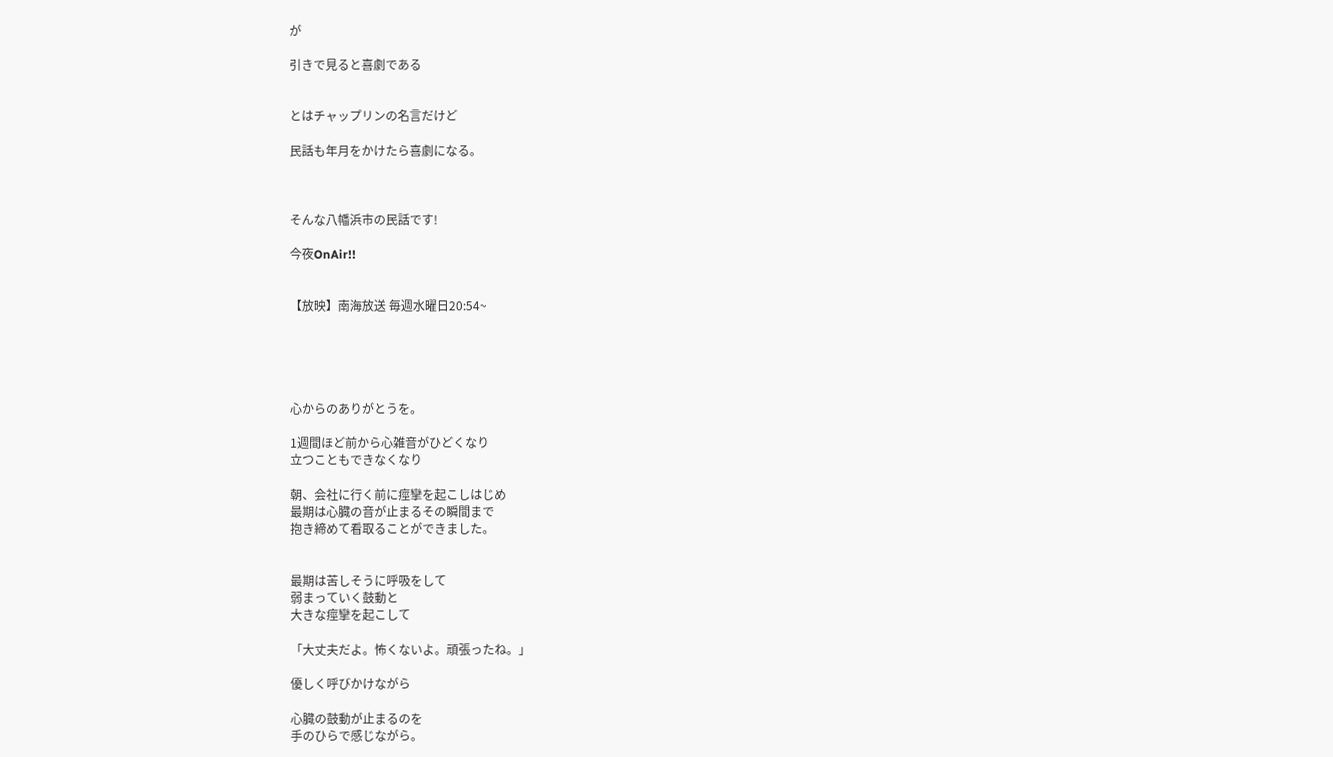が

引きで見ると喜劇である


とはチャップリンの名言だけど

民話も年月をかけたら喜劇になる。



そんな八幡浜市の民話です!

今夜OnAir!!


【放映】南海放送 毎週水曜日20:54~





心からのありがとうを。

1週間ほど前から心雑音がひどくなり
立つこともできなくなり

朝、会社に行く前に痙攣を起こしはじめ
最期は心臓の音が止まるその瞬間まで
抱き締めて看取ることができました。


最期は苦しそうに呼吸をして
弱まっていく鼓動と
大きな痙攣を起こして

「大丈夫だよ。怖くないよ。頑張ったね。」

優しく呼びかけながら

心臓の鼓動が止まるのを
手のひらで感じながら。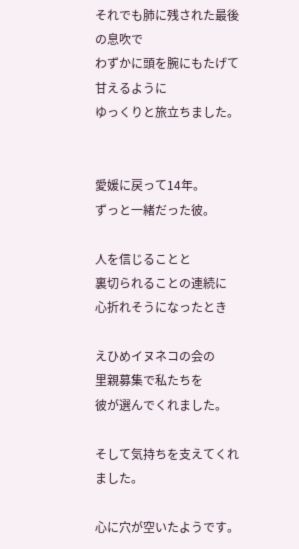それでも肺に残された最後の息吹で
わずかに頭を腕にもたげて甘えるように
ゆっくりと旅立ちました。


愛媛に戻って14年。
ずっと一緒だった彼。

人を信じることと
裏切られることの連続に
心折れそうになったとき

えひめイヌネコの会の
里親募集で私たちを
彼が選んでくれました。

そして気持ちを支えてくれました。

心に穴が空いたようです。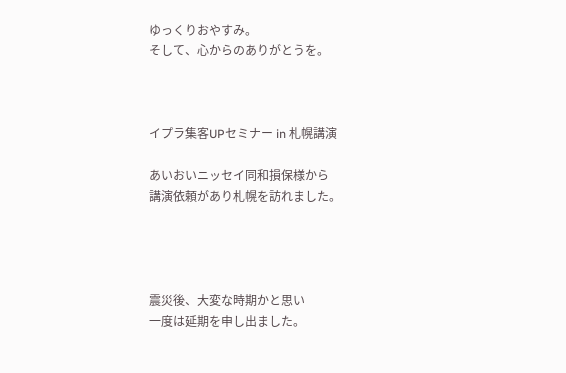ゆっくりおやすみ。
そして、心からのありがとうを。



イプラ集客UPセミナー in 札幌講演

あいおいニッセイ同和損保様から
講演依頼があり札幌を訪れました。




震災後、大変な時期かと思い
一度は延期を申し出ました。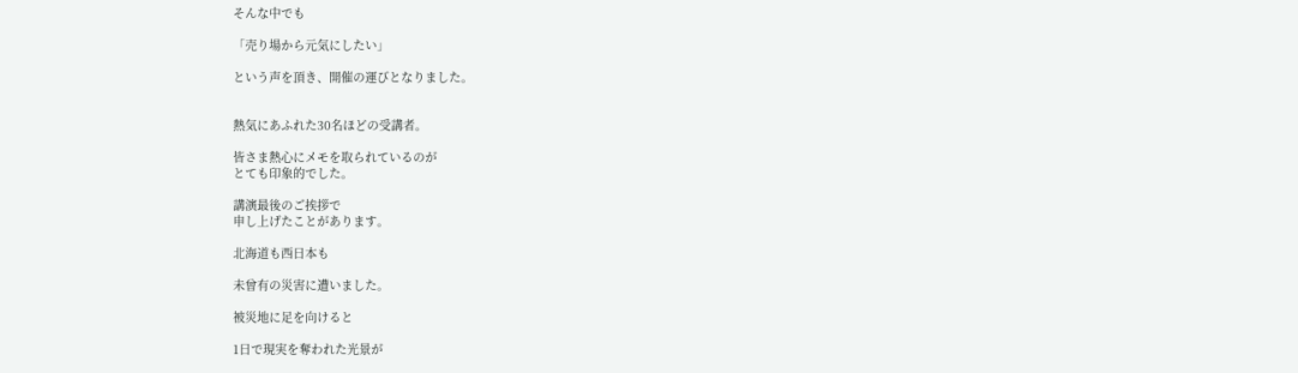そんな中でも

「売り場から元気にしたい」

という声を頂き、開催の運びとなりました。


熱気にあふれた30名ほどの受講者。

皆さま熱心にメモを取られているのが
とても印象的でした。

講演最後のご挨拶で
申し上げたことがあります。

北海道も西日本も

未曾有の災害に遭いました。

被災地に足を向けると

1日で現実を奪われた光景が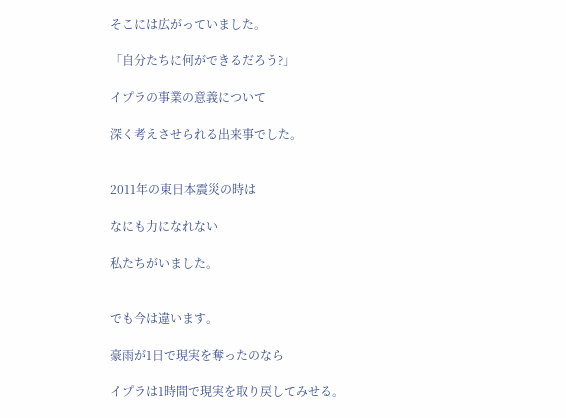そこには広がっていました。

「自分たちに何ができるだろう?」

イプラの事業の意義について

深く考えさせられる出来事でした。


2011年の東日本震災の時は

なにも力になれない

私たちがいました。


でも今は違います。

豪雨が1日で現実を奪ったのなら

イプラは1時間で現実を取り戻してみせる。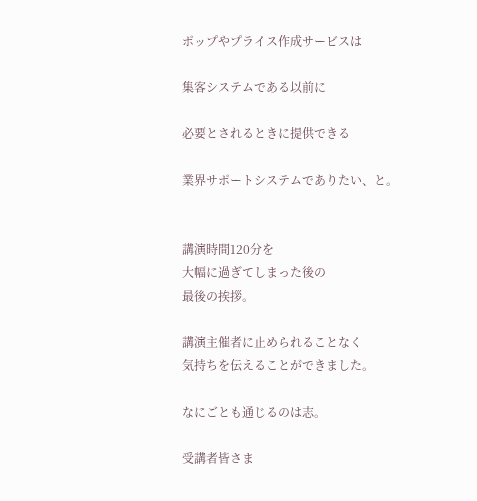ポップやプライス作成サービスは

集客システムである以前に

必要とされるときに提供できる

業界サポートシステムでありたい、と。


講演時間120分を
大幅に過ぎてしまった後の
最後の挨拶。

講演主催者に止められることなく
気持ちを伝えることができました。

なにごとも通じるのは志。

受講者皆さま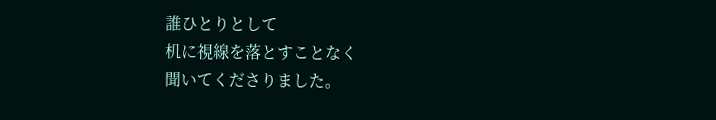誰ひとりとして
机に視線を落とすことなく
聞いてくださりました。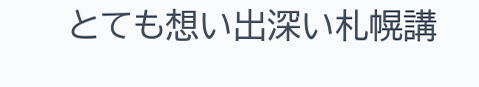とても想い出深い札幌講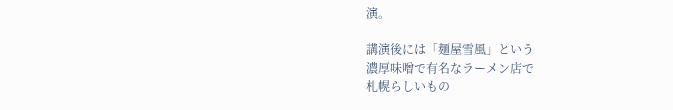演。

講演後には「麺屋雪風」という
濃厚味噌で有名なラーメン店で
札幌らしいもの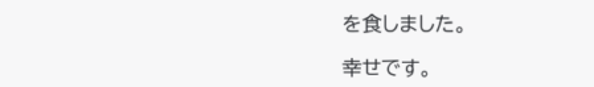を食しました。

幸せです。